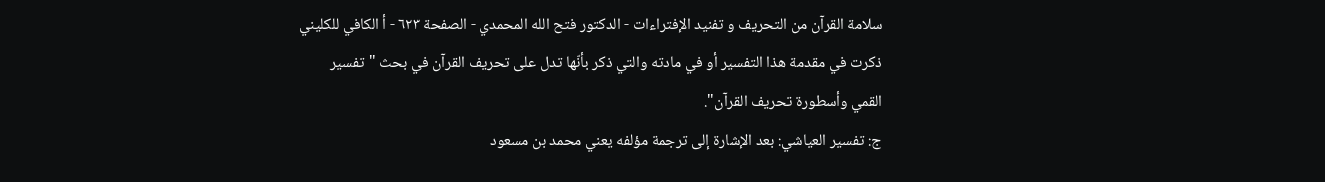سلامة القرآن من التحريف و تفنيد الإفتراءات - الدكتور فتح الله المحمدي - الصفحة ٦٢٣ - أ الكافي للكليني
ذكرت في مقدمة هذا التفسير أو في مادته والتي ذكر بأنّها تدل على تحريف القرآن في بحث "تفسير القمي وأسطورة تحريف القرآن".
ج: تفسير العياشي: بعد الإشارة إلى ترجمة مؤلفه يعني محمد بن مسعود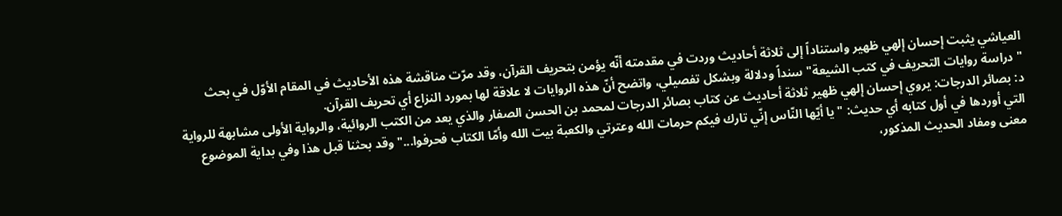العياشي يثبت إحسان إلهي ظهير واستناداً إلى ثلاثة أحاديث وردت في مقدمته أنّه يؤمن بتحريف القرآن، وقد مرّت مناقشة هذه الأحاديث في المقام الأوّل في بحث "دراسة روايات التحريف في كتب الشيعة" سنداً ودلالة وبشكل تفصيلي، واتضح أنّ هذه الروايات لا علاقة لها بمورد النزاع أي تحريف القرآن.
د: بصائر الدرجات: يروي إحسان إلهي ظهير ثلاثة أحاديث عن كتاب بصائر الدرجات لمحمد بن الحسن الصفار والذي يعد من الكتب الروائية، والرواية الأولى مشابهة للرواية التي أوردها في أول كتابه أي حديث: "يا أيّها النّاس إنّي تارك فيكم حرمات الله وعترتي والكعبة بيت الله وأمّا الكتاب فحرفوا..." وقد بحثنا قبل هذا وفي بداية الموضوع معنى ومفاد الحديث المذكور،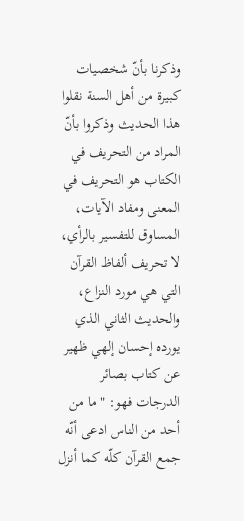وذكرنا بأنّ شخصيات كبيرة من أهل السنة نقلوا هذا الحديث وذكروا بأنّ المراد من التحريف في الكتاب هو التحريف في المعنى ومفاد الآيات، المساوق للتفسير بالرأي، لا تحريف ألفاظ القرآن التي هي مورد النزاع، والحديث الثاني الذي يورده إحسان إلهي ظهير عن كتاب بصائر الدرجات فهو: "ما من أحد من الناس ادعى أنّه جمع القرآن كلّه كما أنزل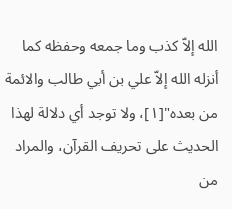الله إلاّ كذب وما جمعه وحفظه كما أنزله الله إلاّ علي بن أبي طالب والائمة من بعده"[١]، ولا توجد أي دلالة لهذا الحديث على تحريف القرآن، والمراد من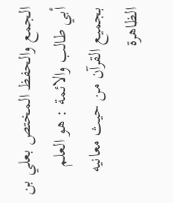الجمع والحفظ المختص بعلي بن أبي طالب والائمة : هو العلم بجميع القرآن من حيث معانيه الظاهرة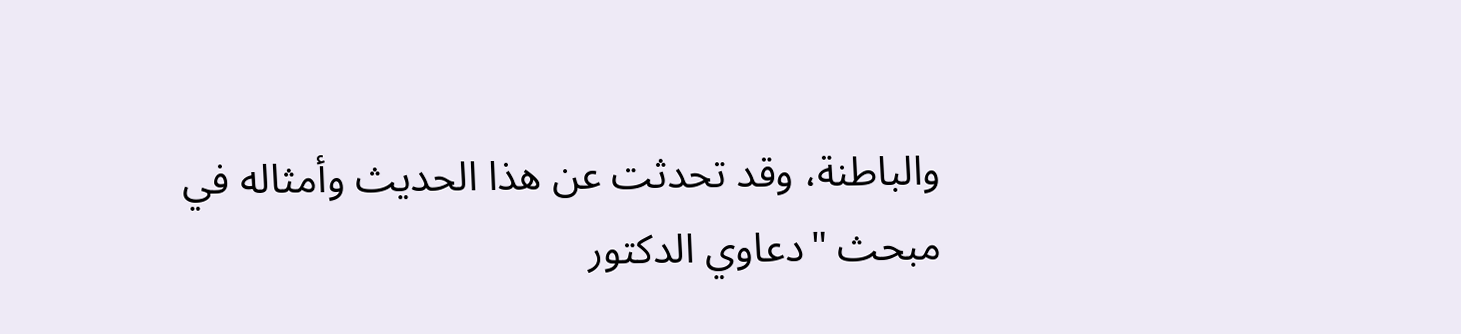والباطنة، وقد تحدثت عن هذا الحديث وأمثاله في مبحث "دعاوي الدكتور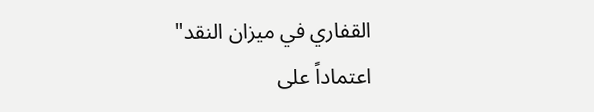القفاري في ميزان النقد" اعتماداً على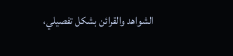الشواهد والقرائن بشكل تفصيلي،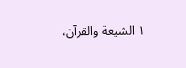١ الشيعة والقرآن،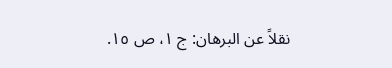نقلاً عن البرهان: ج ١، ص ١٥.